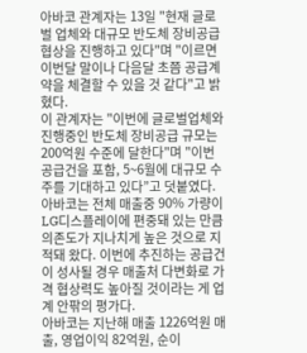아바코 관계자는 13일 "현재 글로벌 업체와 대규모 반도체 장비공급 협상을 진행하고 있다"며 "이르면 이번달 말이나 다음달 초쯤 공급계약을 체결할 수 있을 것 같다"고 밝혔다.
이 관계자는 "이번에 글로벌업체와 진행중인 반도체 장비공급 규모는 200억원 수준에 달한다"며 "이번 공급건을 포함, 5~6월에 대규모 수주를 기대하고 있다”고 덧붙였다.
아바코는 전체 매출중 90% 가량이 LG디스플레이에 편중돼 있는 만큼 의존도가 지나치게 높은 것으로 지적돼 왔다. 이번에 추진하는 공급건이 성사될 경우 매출처 다변화로 가격 협상력도 높아질 것이라는 게 업계 안팎의 평가다.
아바코는 지난해 매출 1226억원 매출, 영업이익 82억원, 순이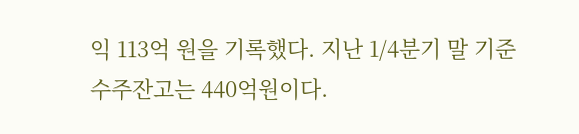익 113억 원을 기록했다. 지난 1/4분기 말 기준 수주잔고는 440억원이다.